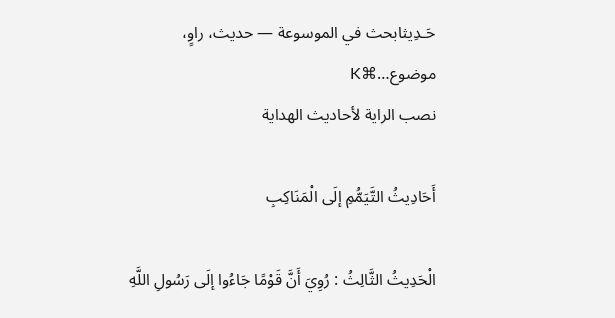حَـدِيثابحث في الموسوعة — حديث، راوٍ، موضوع…⌘K
نصب الراية لأحاديث الهداية

أَحَادِيثُ التَّيَمُّمِ إلَى الْمَنَاكِبِ

الْحَدِيثُ الثَّالِثُ : رُوِيَ أَنَّ قَوْمًا جَاءُوا إلَى رَسُولِ اللَّهِ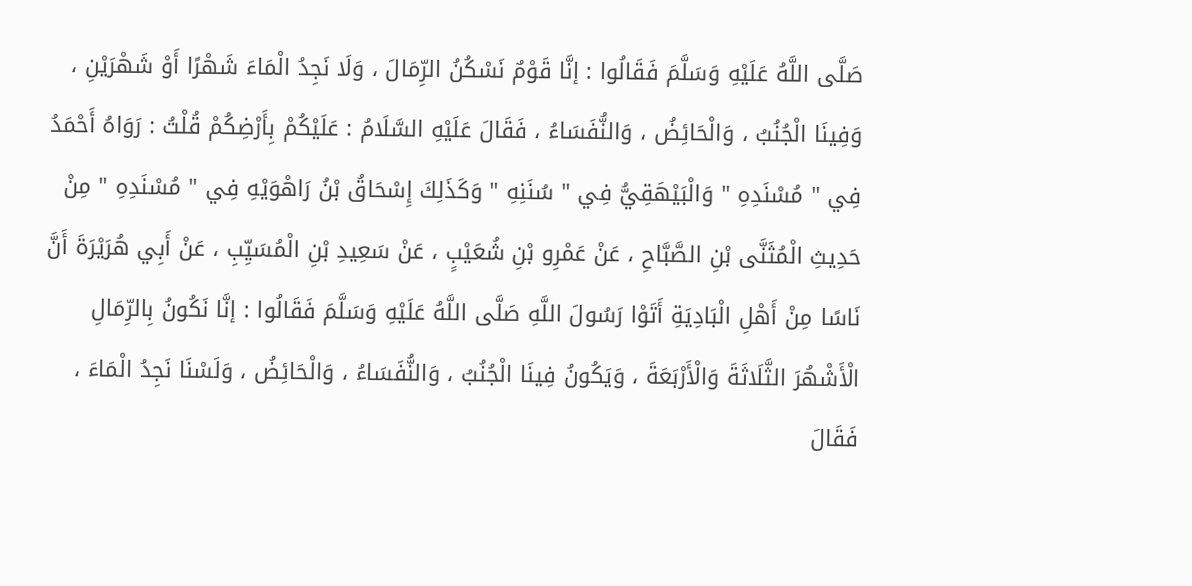صَلَّى اللَّهُ عَلَيْهِ وَسَلَّمَ فَقَالُوا : إنَّا قَوْمٌ نَسْكُنُ الرِّمَالَ ، وَلَا نَجِدُ الْمَاءَ شَهْرًا أَوْ شَهْرَيْنِ ، وَفِينَا الْجُنُبُ ، وَالْحَائِضُ ، وَالنُّفَسَاءُ ، فَقَالَ عَلَيْهِ السَّلَامُ : عَلَيْكُمْ بِأَرْضِكُمْ قُلْتُ : رَوَاهُ أَحْمَدُ فِي " مُسْنَدِهِ " وَالْبَيْهَقِيُّ فِي " سُنَنِهِ " وَكَذَلِكَ إِسْحَاقُ بْنُ رَاهْوَيْهِ فِي " مُسْنَدِهِ " مِنْ حَدِيثِ الْمُثَنَّى بْنِ الصَّبَّاحِ ، عَنْ عَمْرِو بْنِ شُعَيْبٍ ، عَنْ سَعِيدِ بْنِ الْمُسَيِّبِ ، عَنْ أَبِي هُرَيْرَةَ أَنَّ نَاسًا مِنْ أَهْلِ الْبَادِيَةِ أَتَوْا رَسُولَ اللَّهِ صَلَّى اللَّهُ عَلَيْهِ وَسَلَّمَ فَقَالُوا : إنَّا نَكُونُ بِالرِّمَالِ الْأَشْهُرَ الثَّلَاثَةَ وَالْأَرْبَعَةَ ، وَيَكُونُ فِينَا الْجُنُبُ ، وَالنُّفَسَاءُ ، وَالْحَائِضُ ، وَلَسْنَا نَجِدُ الْمَاءَ ، فَقَالَ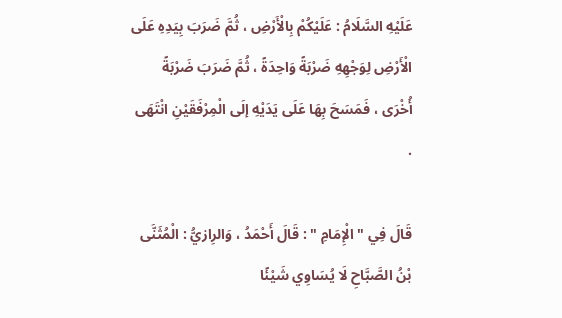عَلَيْهِ السَّلَامُ : عَلَيْكُمْ بِالْأَرْضِ ، ثُمَّ ضَرَبَ بِيَدِهِ عَلَى الْأَرْضِ لِوَجْهِهِ ضَرْبَةً وَاحِدَةً ، ثُمَّ ضَرَبَ ضَرْبَةً أُخْرَى ، فَمَسَحَ بِهَا عَلَى يَدَيْهِ إلَى الْمِرْفَقَيْنِ انْتَهَى .

قَالَ فِي " الْإِمَامِ " : قَالَ أَحْمَدُ ، وَالرِازيُّ : الْمُثَنَّى بْنُ الصَّبَّاحِ لَا يُسَاوِي شَيْئًا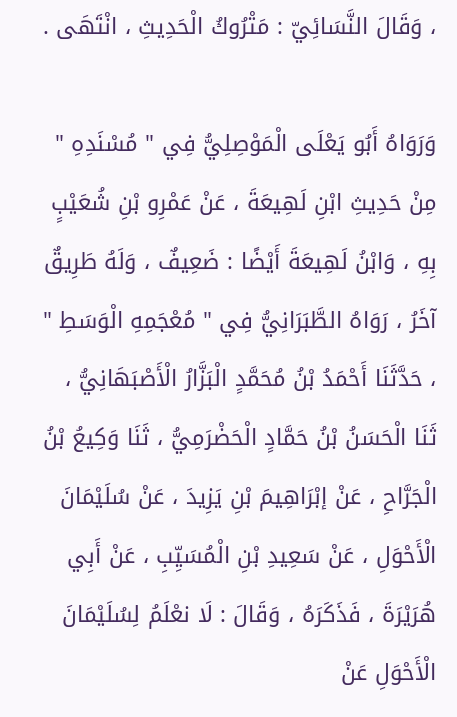، وَقَالَ النَّسَائِيّ : مَتْرُوكُ الْحَدِيثِ ، انْتَهَى .

وَرَوَاهُ أَبُو يَعْلَى الْمَوْصِلِيُّ فِي " مُسْنَدِهِ " مِنْ حَدِيثِ ابْنِ لَهِيعَةَ ، عَنْ عَمْرِو بْنِ شُعَيْبٍ بِهِ ، وَابْنُ لَهِيعَةَ أَيْضًا : ضَعِيفٌ ، وَلَهُ طَرِيقٌ آخَرُ ، رَوَاهُ الطَّبَرَانِيُّ فِي " مُعْجَمِهِ الْوَسَطِ " ، حَدَّثَنَا أَحْمَدُ بْنُ مُحَمَّدٍ الْبَزَّارُ الْأَصْبَهَانِيُّ ، ثَنَا الْحَسَنُ بْنُ حَمَّادٍ الْحَضْرَمِيُّ ، ثَنَا وَكِيعُ بْنُ الْجَرَّاحِ ، عَنْ إبْرَاهِيمَ بْنِ يَزِيدَ ، عَنْ سُلَيْمَانَ الْأَحْوَلِ ، عَنْ سَعِيدِ بْنِ الْمُسَيِّبِ ، عَنْ أَبِي هُرَيْرَةَ ، فَذَكَرَهُ ، وَقَالَ : لَا نعْلَمُ لِسُلَيْمَانَ الْأَحْوَلِ عَنْ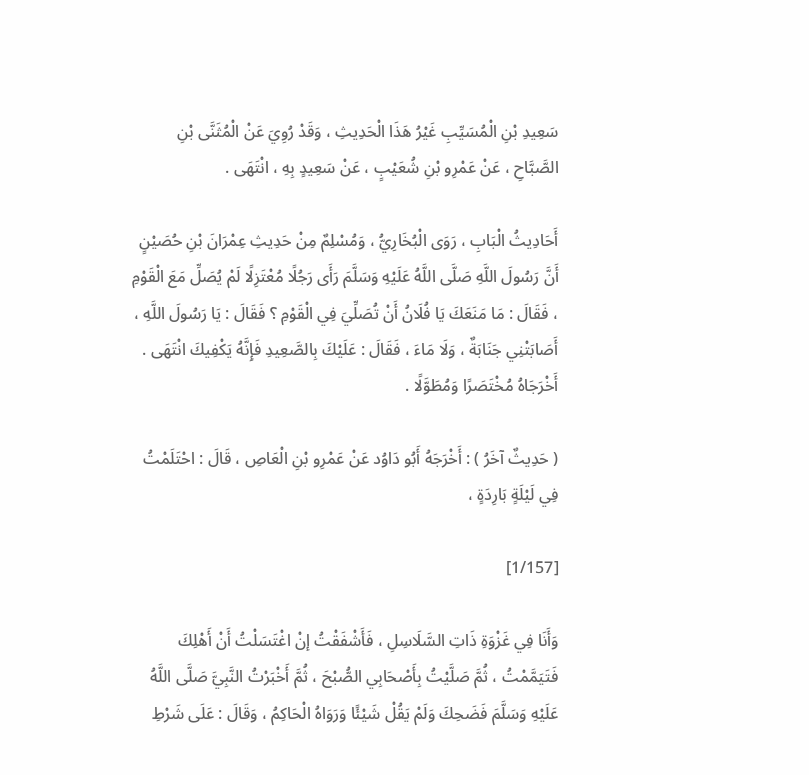سَعِيدِ بْنِ الْمُسَيِّبِ غَيْرُ هَذَا الْحَدِيثِ ، وَقَدْ رُوِيَ عَنْ الْمُثَنَّى بْنِ الصَّبَّاحِ ، عَنْ عَمْرِو بْنِ شُعَيْبٍ ، عَنْ سَعِيدٍ بِهِ ، انْتَهَى .

أَحَادِيثُ الْبَابِ ، رَوَى الْبُخَارِيُّ ، وَمُسْلِمٌ مِنْ حَدِيثِ عِمْرَانَ بْنِ حُصَيْنٍ أَنَّ رَسُولَ اللَّهِ صَلَّى اللَّهُ عَلَيْهِ وَسَلَّمَ رَأَى رَجُلًا مُعْتَزِلًا لَمْ يُصَلِّ مَعَ الْقَوْمِ ، فَقَالَ : مَا مَنَعَكَ يَا فُلَانُ أَنْ تُصَلِّيَ فِي الْقَوْمِ ؟ فَقَالَ : يَا رَسُولَ اللَّهِ ، أَصَابَتْنِي جَنَابَةٌ ، وَلَا مَاءَ ، فَقَالَ : عَلَيْكَ بِالصَّعِيدِ فَإِنَّهُ يَكْفِيكَ انْتَهَى . أَخْرَجَاهُ مُخْتَصَرًا وَمُطَوَّلًا .

( حَدِيثٌ آخَرُ ) : أَخْرَجَهُ أَبُو دَاوُد عَنْ عَمْرِو بْنِ الْعَاصِ ، قَالَ : احْتَلَمْتُ فِي لَيْلَةٍ بَارِدَةٍ ،

[1/157]

وَأَنَا فِي غَزْوَةِ ذَاتِ السَّلَاسِلِ ، فَأَشْفَقْتُ إنْ اغْتَسَلْتُ أَنْ أَهْلِكَ فَتَيَمَّمْتُ ، ثُمَّ صَلَّيْتُ بِأَصْحَابِي الصُّبْحَ ، ثُمَّ أَخْبَرْتُ النَّبِيَّ صَلَّى اللَّهُ عَلَيْهِ وَسَلَّمَ فَضَحِكَ وَلَمْ يَقُلْ شَيْئًا وَرَوَاهُ الْحَاكِمُ ، وَقَالَ : عَلَى شَرْطِ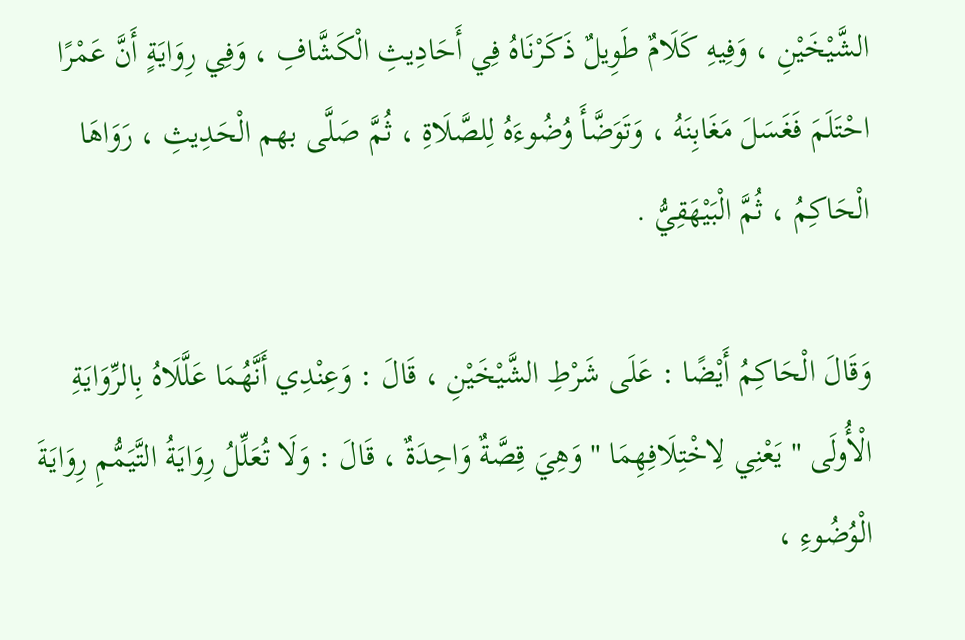الشَّيْخَيْنِ ، وَفِيهِ كَلَامٌ طَوِيلٌ ذَكَرْنَاهُ فِي أَحَادِيثِ الْكَشَّافِ ، وَفِي رِوَايَةٍ أَنَّ عَمْرًا احْتَلَمَ فَغَسَلَ مَغَابِنَهُ ، وَتَوَضَّأَ وُضُوءَهُ لِلصَّلَاةِ ، ثُمَّ صَلَّى بهم الْحَدِيثِ ، رَوَاهَا الْحَاكِمُ ، ثُمَّ الْبَيْهَقِيُّ .

وَقَالَ الْحَاكِمُ أَيْضًا : عَلَى شَرْطِ الشَّيْخَيْنِ ، قَالَ : وَعِنْدِي أَنَّهُمَا عَلَّلَاهُ بِالرِّوَايَةِ الْأُولَى " يَعْنِي لِاخْتِلَافِهِمَا " وَهِيَ قِصَّةٌ وَاحِدَةٌ ، قَالَ : وَلَا تُعَلِّلُ رِوَايَةُ التَّيَمُّمِ رِوَايَةَ الْوُضُوءِ ،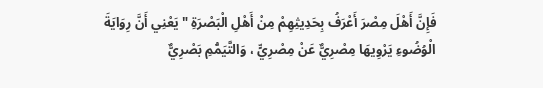فَإِنَّ أَهْلَ مِصْرَ أَعْرَفُ بِحَدِيثِهِمْ مِنْ أَهْلِ الْبَصْرَةِ " يَعْنِي أَنَّ رِوَايَةَ الْوُضُوءِ يَرْوِيهَا مِصْرِيٌّ عَنْ مِصْرِيٍّ ، وَالتَّيَمُّمِ بَصْرِيٌّ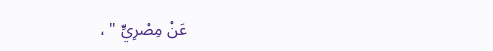عَنْ مِصْرِيٍّ " ،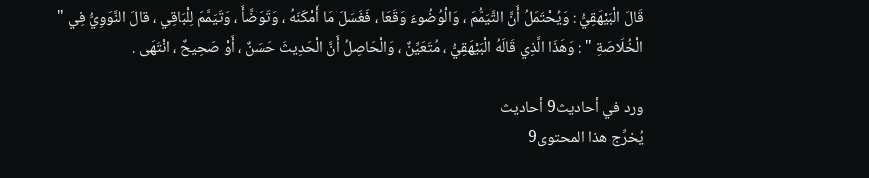قَالَ الْبَيْهَقِيُّ : وَيُحْتَمَلُ أَنَّ التَّيَمُّمَ ، وَالْوُضُوءَ وَقَعَا ، فَغَسَلَ مَا أَمْكَنَهُ ، وَتَوَضَّأَ ، وَتَيَمَّمَ لِلْبَاقِي ، قالَ النَّوَوِيُّ فِي " الْخُلَاصَةِ " : وَهَذَا الَّذِي قَالَهُ الْبَيْهَقِيُّ ، مُتَعَيِّنٌ ، وَالْحَاصِلُ أَنَّ الْحَدِيثَ حَسَنٌ ، أَوْ صَحِيحٌ ، انْتَهَى .

ورد في أحاديث9 أحاديث
يُخرِّج هذا المحتوى9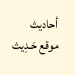أحاديث
موقع حَـدِيث